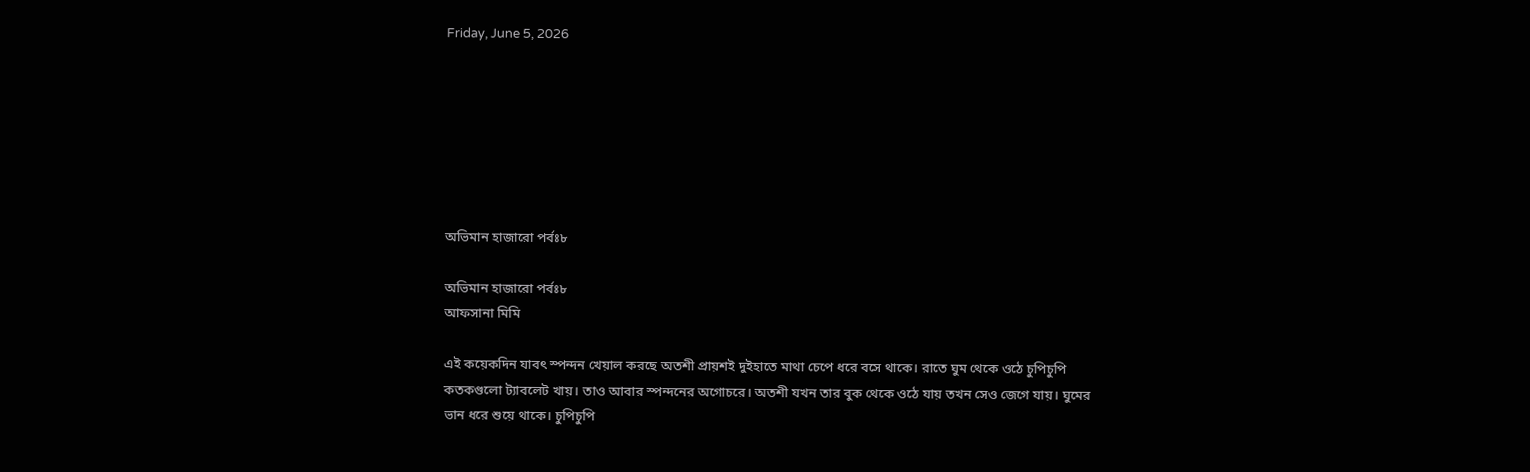Friday, June 5, 2026







অভিমান হাজারো পর্বঃ৮

অভিমান হাজারো পর্বঃ৮
আফসানা মিমি

এই কয়েকদিন যাবৎ স্পন্দন খেয়াল করছে অতশী প্রায়শই দুইহাতে মাথা চেপে ধরে বসে থাকে। রাতে ঘুম থেকে ওঠে চুপিচুপি কতকগুলো ট্যাবলেট খায়। তাও আবার স্পন্দনের অগোচরে। অতশী যখন তার বুক থেকে ওঠে যায় তখন সেও জেগে যায়। ঘুমের ভান ধরে শুয়ে থাকে। চুপিচুপি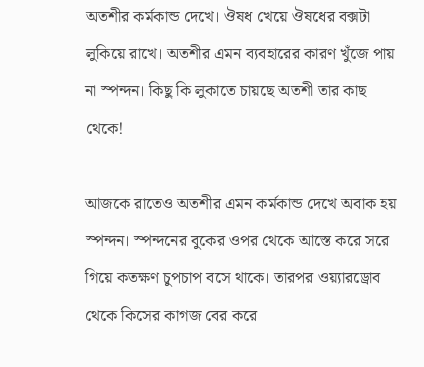অতশীর কর্মকান্ড দেখে। ঔষধ খেয়ে ঔষধের বক্সটা লুকিয়ে রাখে। অতশীর এমন ব্যবহারের কারণ খুঁজে পায় না স্পন্দন। কিছু কি লুকাতে চায়ছে অতশী তার কাছ থেকে!

আজকে রাতেও অতশীর এমন কর্মকান্ড দেখে অবাক হয় স্পন্দন। স্পন্দনের বুকের ওপর থেকে আস্তে করে সরে গিয়ে কতক্ষণ চুপচাপ বসে থাকে। তারপর ওয়্যারড্রোব থেকে কিসের কাগজ বের করে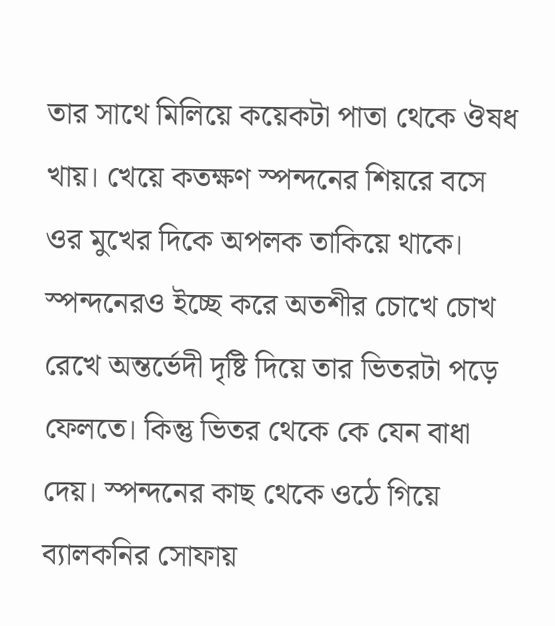তার সাথে মিলিয়ে কয়েকটা পাতা থেকে ঔষধ খায়। খেয়ে কতক্ষণ স্পন্দনের শিয়রে বসে ওর মুখের দিকে অপলক তাকিয়ে থাকে। স্পন্দনেরও ইচ্ছে করে অতশীর চোখে চোখ রেখে অন্তর্ভেদী দৃষ্টি দিয়ে তার ভিতরটা পড়ে ফেলতে। কিন্তু ভিতর থেকে কে যেন বাধা দেয়। স্পন্দনের কাছ থেকে ওঠে গিয়ে ব্যালকনির সোফায়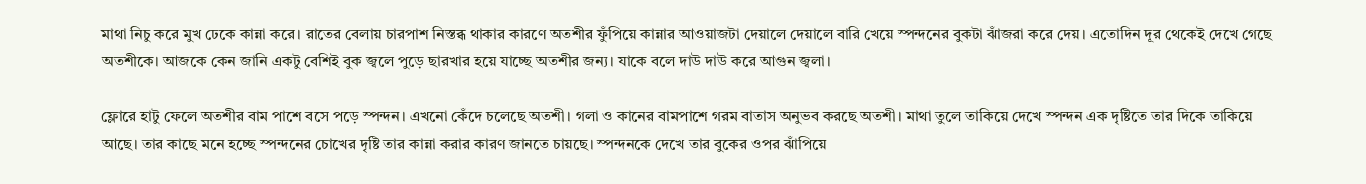মাথা নিচু করে মুখ ঢেকে কান্না করে। রাতের বেলায় চারপাশ নিস্তব্ধ থাকার কারণে অতশীর ফুঁপিয়ে কান্নার আওয়াজটা দেয়ালে দেয়ালে বারি খেয়ে স্পন্দনের বুকটা ঝাঁজরা করে দেয়। এতোদিন দূর থেকেই দেখে গেছে অতশীকে। আজকে কেন জানি একটু বেশিই বুক জ্বলে পুড়ে ছারখার হয়ে যাচ্ছে অতশীর জন্য। যাকে বলে দাউ দাউ করে আগুন জ্বলা।

ফ্লোরে হাটু ফেলে অতশীর বাম পাশে বসে পড়ে স্পন্দন। এখনো কেঁদে চলেছে অতশী। গলা ও কানের বামপাশে গরম বাতাস অনুভব করছে অতশী। মাথা তুলে তাকিয়ে দেখে স্পন্দন এক দৃষ্টিতে তার দিকে তাকিয়ে আছে। তার কাছে মনে হচ্ছে স্পন্দনের চোখের দৃষ্টি তার কান্না করার কারণ জানতে চায়ছে। স্পন্দনকে দেখে তার বুকের ওপর ঝাঁপিয়ে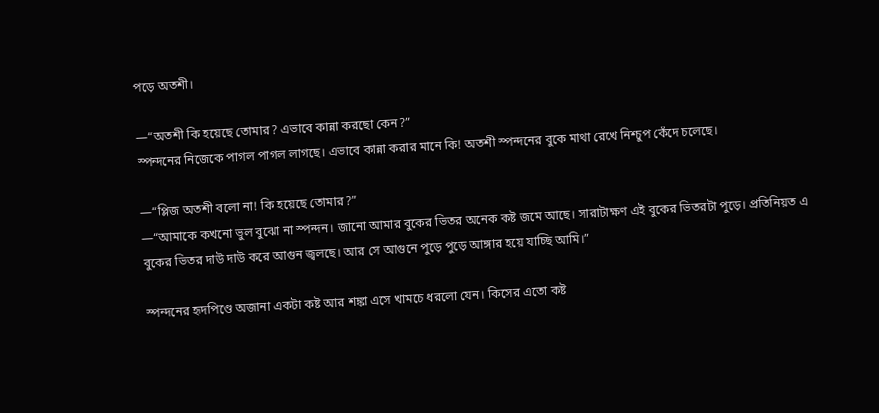পড়ে অতশী।

—“অতশী কি হয়েছে তোমার? এভাবে কান্না করছো কেন?”
স্পন্দনের নিজেকে পাগল পাগল লাগছে। এভাবে কান্না করার মানে কি! অতশী স্পন্দনের বুকে মাথা রেখে নিশ্চুপ কেঁদে চলেছে।

—“প্লিজ অতশী বলো না! কি হয়েছে তোমার?”
—“আমাকে কখনো ভুল বুঝো না স্পন্দন। জানো আমার বুকের ভিতর অনেক কষ্ট জমে আছে। সারাটাক্ষণ এই বুকের ভিতরটা পুড়ে। প্রতিনিয়ত এ বুকের ভিতর দাউ দাউ করে আগুন জ্বলছে। আর সে আগুনে পুড়ে পুড়ে আঙ্গার হয়ে যাচ্ছি আমি।”

স্পন্দনের হৃদপিণ্ডে অজানা একটা কষ্ট আর শঙ্কা এসে খামচে ধরলো যেন। কিসের এতো কষ্ট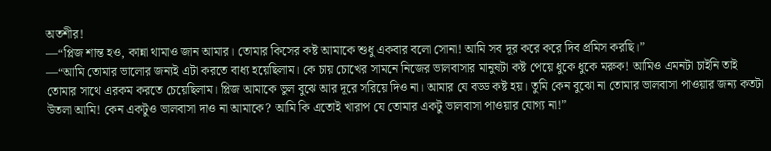অতশীর!
—“প্লিজ শান্ত হও, কান্না থামাও জান আমার। তোমার কিসের কষ্ট আমাকে শুধু একবার বলো সোনা! আমি সব দূর করে করে দিব প্রমিস করছি।”
—“আমি তোমার ভালোর জন্যই এটা করতে বাধ্য হয়েছিলাম। কে চায় চোখের সামনে নিজের ভালবাসার মানুষটা কষ্ট পেয়ে ধুকে ধুকে মরুক! আমিও এমনটা চাইনি তাই তোমার সাথে এরকম করতে চেয়েছিলাম। প্লিজ আমাকে ভুল বুঝে আর দূরে সরিয়ে দিও না। আমার যে বড্ড কষ্ট হয়। তুমি কেন বুঝো না তোমার ভালবাসা পাওয়ার জন্য কতটা উতলা আমি! কেন একটুও ভালবাসা দাও না আমাকে? আমি কি এতোই খারাপ যে তোমার একটু ভালবাসা পাওয়ার যোগ্য না!”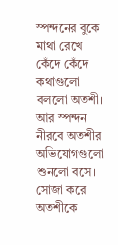স্পন্দনের বুকে মাথা রেখে কেঁদে কেঁদে কথাগুলো বললো অতশী। আর স্পন্দন নীরবে অতশীর অভিযোগগুলো শুনলো বসে। সোজা করে অতশীকে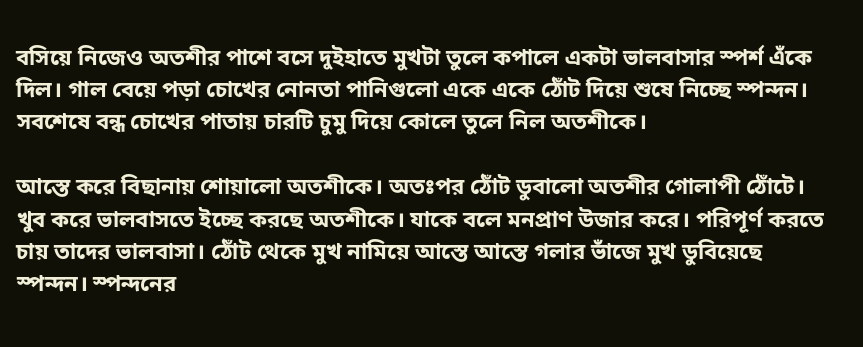বসিয়ে নিজেও অতশীর পাশে বসে দুইহাতে মুখটা তুলে কপালে একটা ভালবাসার স্পর্শ এঁকে দিল। গাল বেয়ে পড়া চোখের নোনতা পানিগুলো একে একে ঠোঁট দিয়ে শুষে নিচ্ছে স্পন্দন। সবশেষে বন্ধ চোখের পাতায় চারটি চুমু দিয়ে কোলে তুলে নিল অতশীকে।

আস্তে করে বিছানায় শোয়ালো অতশীকে। অতঃপর ঠোঁট ডুবালো অতশীর গোলাপী ঠোঁটে। খুব করে ভালবাসতে ইচ্ছে করছে অতশীকে। যাকে বলে মনপ্রাণ উজার করে। পরিপূর্ণ করতে চায় তাদের ভালবাসা। ঠোঁট থেকে মুখ নামিয়ে আস্তে আস্তে গলার ভাঁজে মুখ ডুবিয়েছে স্পন্দন। স্পন্দনের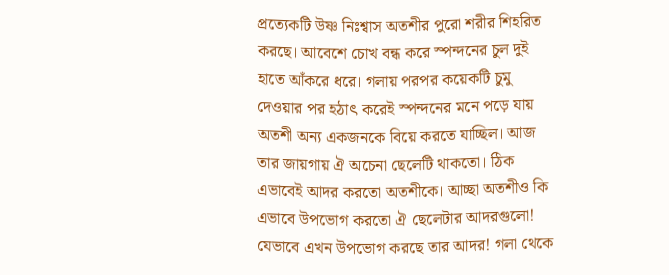প্রত্যেকটি উষ্ণ নিঃশ্বাস অতশীর পুরো শরীর শিহরিত করছে। আবেশে চোখ বন্ধ করে স্পন্দনের চুল দুই হাতে আঁকরে ধরে। গলায় পরপর কয়েকটি চুমু দেওয়ার পর হঠাৎ করেই স্পন্দনের মনে পড়ে যায় অতশী অন্য একজনকে বিয়ে করতে যাচ্ছিল। আজ তার জায়গায় ঐ অচেনা ছেলেটি থাকতো। ঠিক এভাবেই আদর করতো অতশীকে। আচ্ছা অতশীও কি এভাবে উপভোগ করতো ঐ ছেলেটার আদরগুলো! যেভাবে এখন উপভোগ করছে তার আদর! গলা থেকে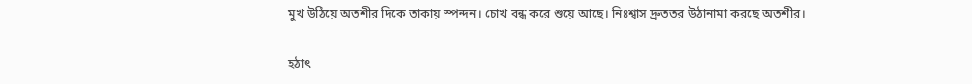মুখ উঠিয়ে অতশীর দিকে তাকায় স্পন্দন। চোখ বন্ধ করে শুয়ে আছে। নিঃশ্বাস দ্রুততর উঠানামা করছে অতশীর।

হঠাৎ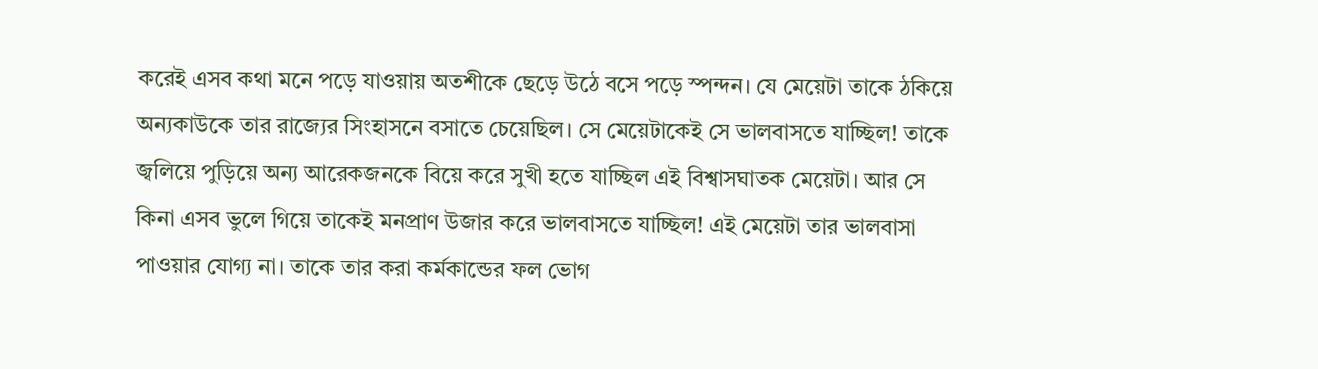করেই এসব কথা মনে পড়ে যাওয়ায় অতশীকে ছেড়ে উঠে বসে পড়ে স্পন্দন। যে মেয়েটা তাকে ঠকিয়ে অন্যকাউকে তার রাজ্যের সিংহাসনে বসাতে চেয়েছিল। সে মেয়েটাকেই সে ভালবাসতে যাচ্ছিল! তাকে জ্বলিয়ে পুড়িয়ে অন্য আরেকজনকে বিয়ে করে সুখী হতে যাচ্ছিল এই বিশ্বাসঘাতক মেয়েটা। আর সে কিনা এসব ভুলে গিয়ে তাকেই মনপ্রাণ উজার করে ভালবাসতে যাচ্ছিল! এই মেয়েটা তার ভালবাসা পাওয়ার যোগ্য না। তাকে তার করা কর্মকান্ডের ফল ভোগ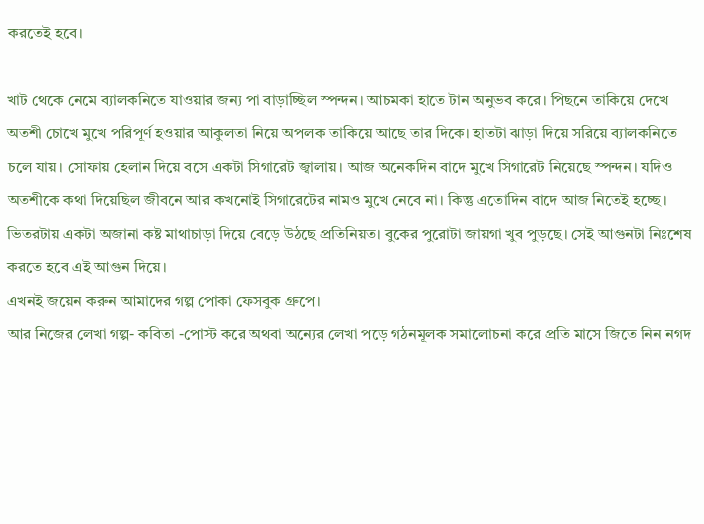করতেই হবে।

খাট থেকে নেমে ব্যালকনিতে যাওয়ার জন্য পা বাড়াচ্ছিল স্পন্দন। আচমকা হাতে টান অনুভব করে। পিছনে তাকিয়ে দেখে অতশী চোখে মুখে পরিপূর্ণ হওয়ার আকুলতা নিয়ে অপলক তাকিয়ে আছে তার দিকে। হাতটা ঝাড়া দিয়ে সরিয়ে ব্যালকনিতে চলে যায়। সোফায় হেলান দিয়ে বসে একটা সিগারেট জ্বালায়। আজ অনেকদিন বাদে মুখে সিগারেট নিয়েছে স্পন্দন। যদিও অতশীকে কথা দিয়েছিল জীবনে আর কখনোই সিগারেটের নামও মুখে নেবে না। কিন্তু এতোদিন বাদে আজ নিতেই হচ্ছে। ভিতরটায় একটা অজানা কষ্ট মাথাচাড়া দিয়ে বেড়ে উঠছে প্রতিনিয়ত। বুকের পুরোটা জায়গা খুব পুড়ছে। সেই আগুনটা নিঃশেষ করতে হবে এই আগুন দিয়ে।
এখনই জয়েন করুন আমাদের গল্প পোকা ফেসবুক গ্রুপে।
আর নিজের লেখা গল্প- কবিতা -পোস্ট করে অথবা অন্যের লেখা পড়ে গঠনমূলক সমালোচনা করে প্রতি মাসে জিতে নিন নগদ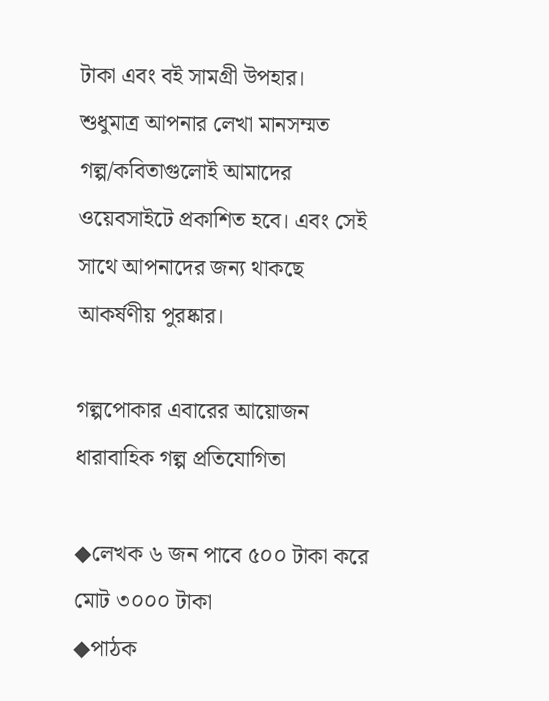টাকা এবং বই সামগ্রী উপহার।
শুধুমাত্র আপনার লেখা মানসম্মত গল্প/কবিতাগুলোই আমাদের ওয়েবসাইটে প্রকাশিত হবে। এবং সেই সাথে আপনাদের জন্য থাকছে আকর্ষণীয় পুরষ্কার।

গল্পপোকার এবারের আয়োজন
ধারাবাহিক গল্প প্রতিযোগিতা

◆লেখক ৬ জন পাবে ৫০০ টাকা করে মোট ৩০০০ টাকা
◆পাঠক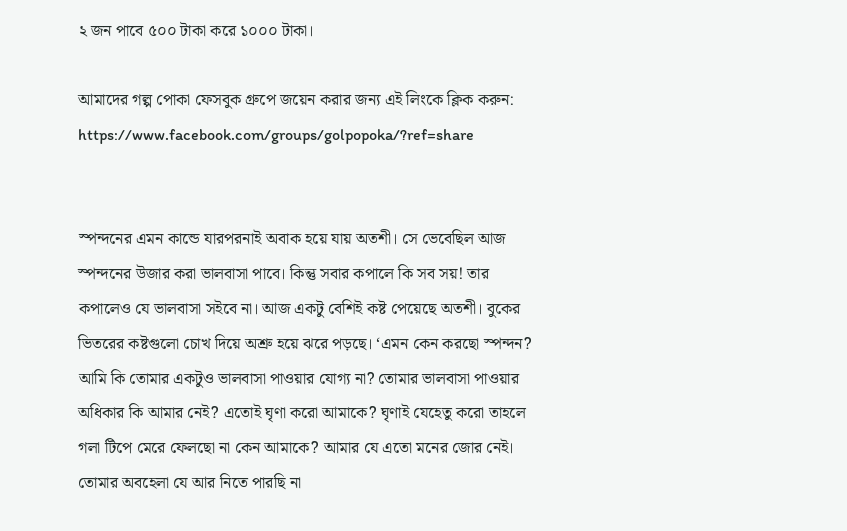২ জন পাবে ৫০০ টাকা করে ১০০০ টাকা।

আমাদের গল্প পোকা ফেসবুক গ্রুপে জয়েন করার জন্য এই লিংকে ক্লিক করুন: https://www.facebook.com/groups/golpopoka/?ref=share


স্পন্দনের এমন কান্ডে যারপরনাই অবাক হয়ে যায় অতশী। সে ভেবেছিল আজ স্পন্দনের উজার করা ভালবাসা পাবে। কিন্তু সবার কপালে কি সব সয়! তার কপালেও যে ভালবাসা সইবে না। আজ একটু বেশিই কষ্ট পেয়েছে অতশী। বুকের ভিতরের কষ্টগুলো চোখ দিয়ে অশ্রু হয়ে ঝরে পড়ছে। ‘এমন কেন করছো স্পন্দন? আমি কি তোমার একটুও ভালবাসা পাওয়ার যোগ্য না? তোমার ভালবাসা পাওয়ার অধিকার কি আমার নেই? এতোই ঘৃণা করো আমাকে? ঘৃণাই যেহেতু করো তাহলে গলা টিপে মেরে ফেলছো না কেন আমাকে? আমার যে এতো মনের জোর নেই। তোমার অবহেলা যে আর নিতে পারছি না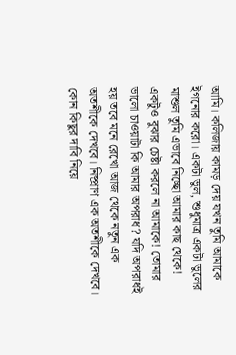আমি। কলিজায় কামড় দেয় যখন তুমি আমাকে ইগনোর করো। একটা ভুল, শুধুমাত্র একটা ভুলের মাশুল তুমি এভাবে নিচ্ছো আমার কাছ থেকে! একটুও বুঝার চেষ্টা করলে না আমাকে! তোমার ভালো চাওয়াটা কি আমার অপরাধ? যদি অপরাধই হয় তবে মনে রেখো আজ থেকে নতুন এক অতশীকে দেখবে। নিষ্প্রাণ এক অতশীকে দেখবে। কোন কিছুর দাবি নিয়ে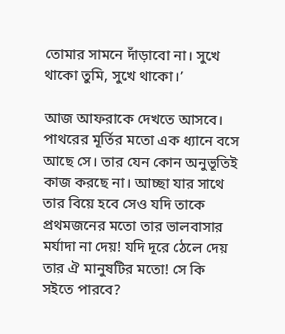তোমার সামনে দাঁড়াবো না। সুখে থাকো তুমি, সুখে থাকো।’

আজ আফরাকে দেখতে আসবে। পাথরের মূর্তির মতো এক ধ্যানে বসে আছে সে। তার যেন কোন অনুভূতিই কাজ করছে না। আচ্ছা যার সাথে তার বিয়ে হবে সেও যদি তাকে প্রথমজনের মতো তার ভালবাসার মর্যাদা না দেয়! যদি দূরে ঠেলে দেয় তার ঐ মানুষটির মতো! সে কি সইতে পারবে?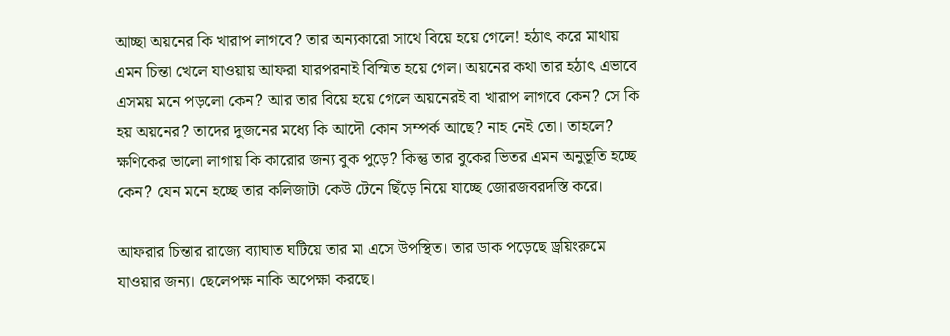আচ্ছা অয়নের কি খারাপ লাগবে? তার অন্যকারো সাথে বিয়ে হয়ে গেলে! হঠাৎ করে মাথায় এমন চিন্তা খেলে যাওয়ায় আফরা যারপরনাই বিস্মিত হয়ে গেল। অয়নের কথা তার হঠাৎ এভাবে এসময় মনে পড়লো কেন? আর তার বিয়ে হয়ে গেলে অয়নেরই বা খারাপ লাগবে কেন? সে কি হয় অয়নের? তাদের দুজনের মধ্যে কি আদৌ কোন সম্পর্ক আছে? নাহ নেই তো। তাহলে? ক্ষণিকের ভালো লাগায় কি কারোর জন্য বুক পুড়ে? কিন্তু তার বুকের ভিতর এমন অনুভূতি হচ্ছে কেন? যেন মনে হচ্ছে তার কলিজাটা কেউ টেনে ছিঁড়ে নিয়ে যাচ্ছে জোরজবরদস্তি করে।

আফরার চিন্তার রাজ্যে ব্যাঘাত ঘটিয়ে তার মা এসে উপস্থিত। তার ডাক পড়েছে ড্রয়িংরুমে যাওয়ার জন্য। ছেলেপক্ষ নাকি অপেক্ষা করছে।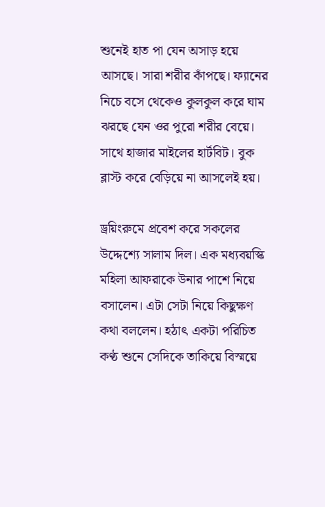শুনেই হাত পা যেন অসাড় হয়ে আসছে। সারা শরীর কাঁপছে। ফ্যানের নিচে বসে থেকেও কুলকুল করে ঘাম ঝরছে যেন ওর পুরো শরীর বেয়ে। সাথে হাজার মাইলের হার্টবিট। বুক ব্লাস্ট করে বেড়িয়ে না আসলেই হয়।

ড্রয়িংরুমে প্রবেশ করে সকলের উদ্দেশ্যে সালাম দিল। এক মধ্যবয়স্কি মহিলা আফরাকে উনার পাশে নিয়ে বসালেন। এটা সেটা নিয়ে কিছুক্ষণ কথা বললেন। হঠাৎ একটা পরিচিত কণ্ঠ শুনে সেদিকে তাকিয়ে বিস্ময়ে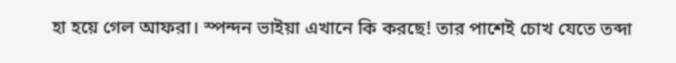হা হয়ে গেল আফরা। স্পন্দন ভাইয়া এখানে কি করছে! তার পাশেই চোখ যেতে তব্দা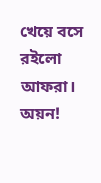খেয়ে বসে রইলো আফরা। অয়ন!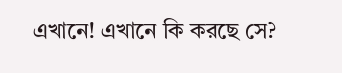এখানে! এখানে কি করছে সে?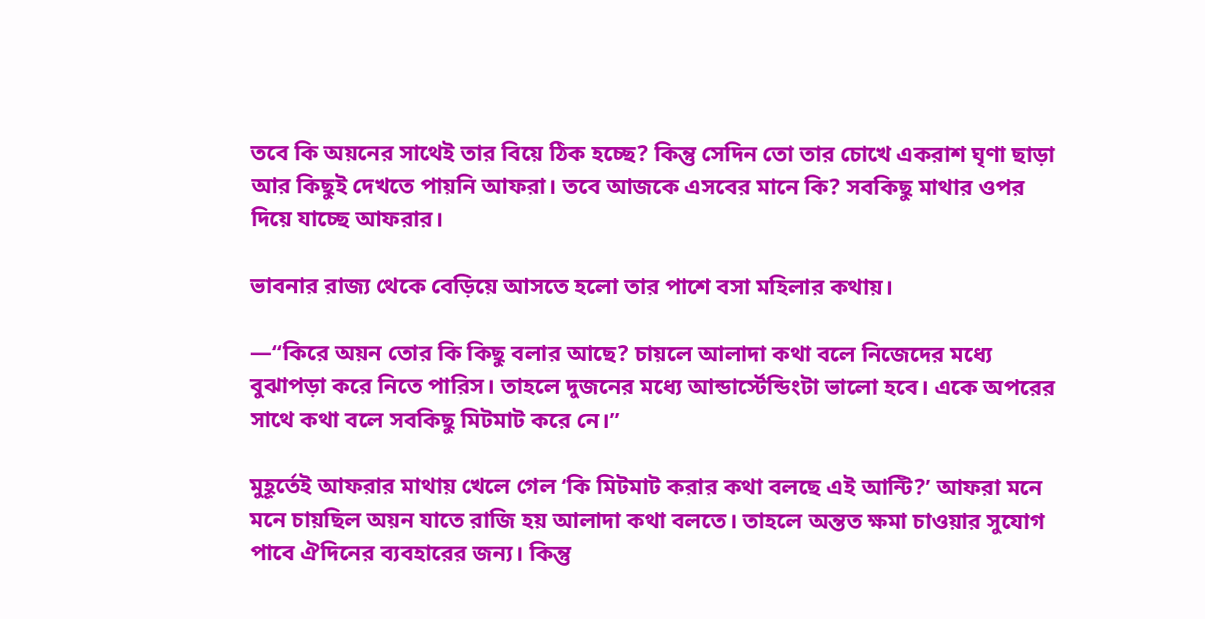তবে কি অয়নের সাথেই তার বিয়ে ঠিক হচ্ছে? কিন্তু সেদিন তো তার চোখে একরাশ ঘৃণা ছাড়া আর কিছুই দেখতে পায়নি আফরা। তবে আজকে এসবের মানে কি? সবকিছু মাথার ওপর দিয়ে যাচ্ছে আফরার।

ভাবনার রাজ্য থেকে বেড়িয়ে আসতে হলো তার পাশে বসা মহিলার কথায়।

—“কিরে অয়ন তোর কি কিছু বলার আছে? চায়লে আলাদা কথা বলে নিজেদের মধ্যে বুঝাপড়া করে নিতে পারিস। তাহলে দুজনের মধ্যে আন্ডার্স্টেন্ডিংটা ভালো হবে। একে অপরের সাথে কথা বলে সবকিছু মিটমাট করে নে।”

মুহূর্তেই আফরার মাথায় খেলে গেল ‘কি মিটমাট করার কথা বলছে এই আন্টি?’ আফরা মনে মনে চায়ছিল অয়ন যাতে রাজি হয় আলাদা কথা বলতে। তাহলে অন্তত ক্ষমা চাওয়ার সুযোগ পাবে ঐদিনের ব্যবহারের জন্য। কিন্তু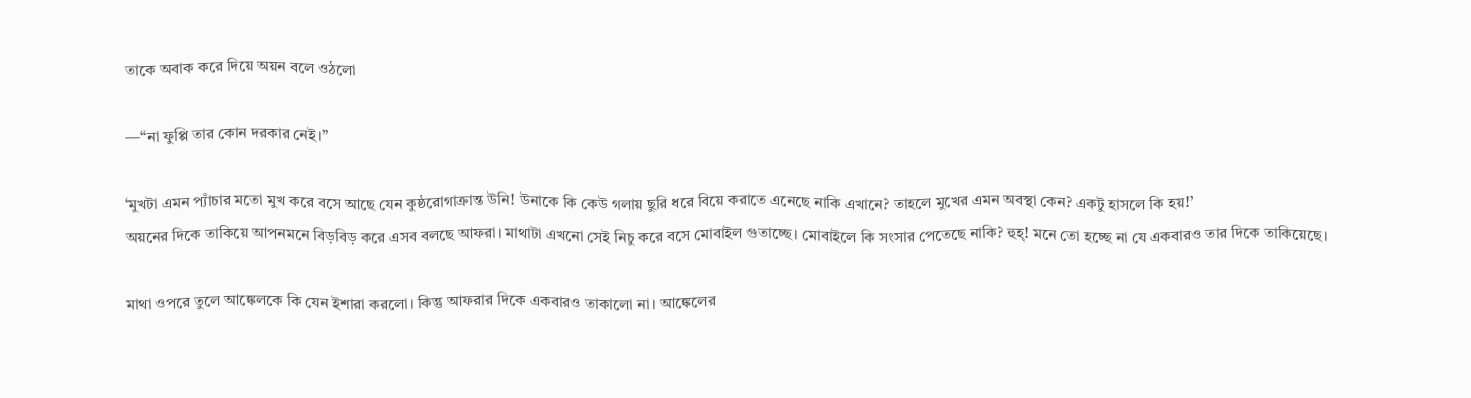তাকে অবাক করে দিয়ে অয়ন বলে ওঠলো

—“না ফুপ্পি তার কোন দরকার নেই।”

‘মুখটা এমন প্যাঁচার মতো মুখ করে বসে আছে যেন কুষ্ঠরোগাক্রান্ত উনি! উনাকে কি কেউ গলায় ছুরি ধরে বিয়ে করাতে এনেছে নাকি এখানে? তাহলে মুখের এমন অবস্থা কেন? একটু হাসলে কি হয়!’
অয়নের দিকে তাকিয়ে আপনমনে বিড়বিড় করে এসব বলছে আফরা। মাথাটা এখনো সেই নিচু করে বসে মোবাইল গুতাচ্ছে। মোবাইলে কি সংসার পেতেছে নাকি? হুহ্! মনে তো হচ্ছে না যে একবারও তার দিকে তাকিয়েছে।

মাথা ওপরে তুলে আঙ্কেলকে কি যেন ইশারা করলো। কিন্তু আফরার দিকে একবারও তাকালো না। আঙ্কেলের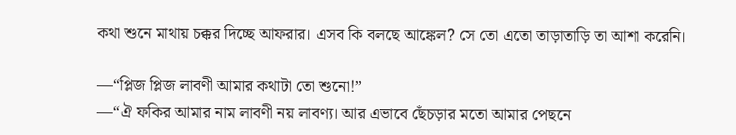কথা শুনে মাথায় চক্কর দিচ্ছে আফরার। এসব কি বলছে আঙ্কেল? সে তো এতো তাড়াতাড়ি তা আশা করেনি।

—“প্লিজ প্লিজ লাবণী আমার কথাটা তো শুনো!”
—“ঐ ফকির আমার নাম লাবণী নয় লাবণ্য। আর এভাবে ছেঁচড়ার মতো আমার পেছনে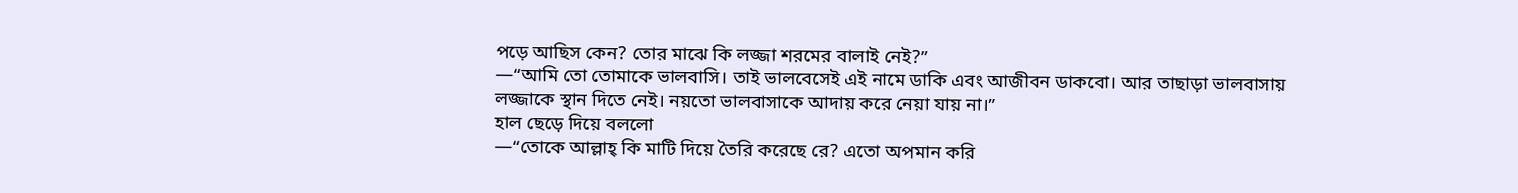পড়ে আছিস কেন? তোর মাঝে কি লজ্জা শরমের বালাই নেই?”
—“আমি তো তোমাকে ভালবাসি। তাই ভালবেসেই এই নামে ডাকি এবং আজীবন ডাকবো। আর তাছাড়া ভালবাসায় লজ্জাকে স্থান দিতে নেই। নয়তো ভালবাসাকে আদায় করে নেয়া যায় না।”
হাল ছেড়ে দিয়ে বললো
—“তোকে আল্লাহ্ কি মাটি দিয়ে তৈরি করেছে রে? এতো অপমান করি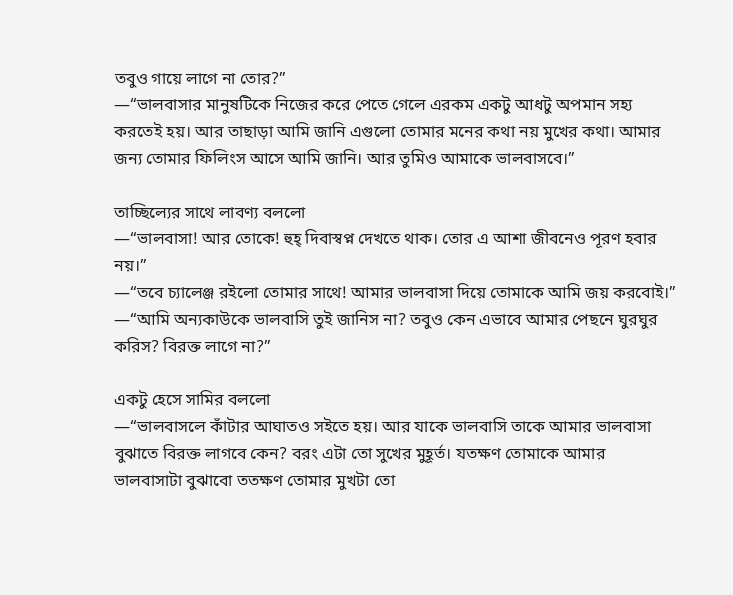তবুও গায়ে লাগে না তোর?”
—“ভালবাসার মানুষটিকে নিজের করে পেতে গেলে এরকম একটু আধটু অপমান সহ্য করতেই হয়। আর তাছাড়া আমি জানি এগুলো তোমার মনের কথা নয় মুখের কথা। আমার জন্য তোমার ফিলিংস আসে আমি জানি। আর তুমিও আমাকে ভালবাসবে।”

তাচ্ছিল্যের সাথে লাবণ্য বললো
—“ভালবাসা! আর তোকে! হুহ্ দিবাস্বপ্ন দেখতে থাক। তোর এ আশা জীবনেও পূরণ হবার নয়।”
—“তবে চ্যালেঞ্জ রইলো তোমার সাথে! আমার ভালবাসা দিয়ে তোমাকে আমি জয় করবোই।”
—“আমি অন্যকাউকে ভালবাসি তুই জানিস না? তবুও কেন এভাবে আমার পেছনে ঘুরঘুর করিস? বিরক্ত লাগে না?”

একটু হেসে সামির বললো
—“ভালবাসলে কাঁটার আঘাতও সইতে হয়। আর যাকে ভালবাসি তাকে আমার ভালবাসা বুঝাতে বিরক্ত লাগবে কেন? বরং এটা তো সুখের মুহূর্ত। যতক্ষণ তোমাকে আমার ভালবাসাটা বুঝাবো ততক্ষণ তোমার মুখটা তো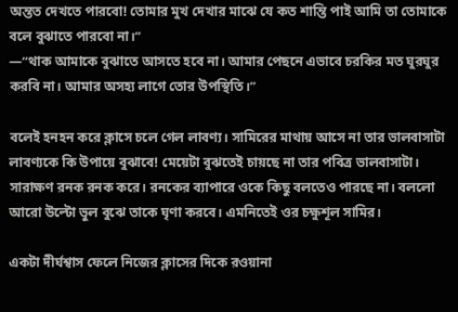অন্তত দেখতে পারবো! তোমার মুখ দেখার মাঝে যে কত শান্তি পাই আমি তা তোমাকে বলে বুঝাতে পারবো না।”
—“থাক আমাকে বুঝাতে আসতে হবে না। আমার পেছনে এভাবে চরকির মত ঘুরঘুর করবি না। আমার অসহ্য লাগে তোর উপস্থিতি।”

বলেই হনহন করে ক্লাসে চলে গেল লাবণ্য। সামিরের মাথায় আসে না তার ভালবাসাটা লাবণ্যকে কি উপায়ে বুঝাবে! মেয়েটা বুঝতেই চায়ছে না তার পবিত্র ভালবাসাটা। সারাক্ষণ রনক রনক করে। রনকের ব্যাপারে ওকে কিছু বলতেও পারছে না। বললো আরো উল্টো ভুল বুঝে তাকে ঘৃণা করবে। এমনিতেই ওর চক্ষুশূল সামির।

একটা দীর্ঘশ্বাস ফেলে নিজের ক্লাসের দিকে রওয়ানা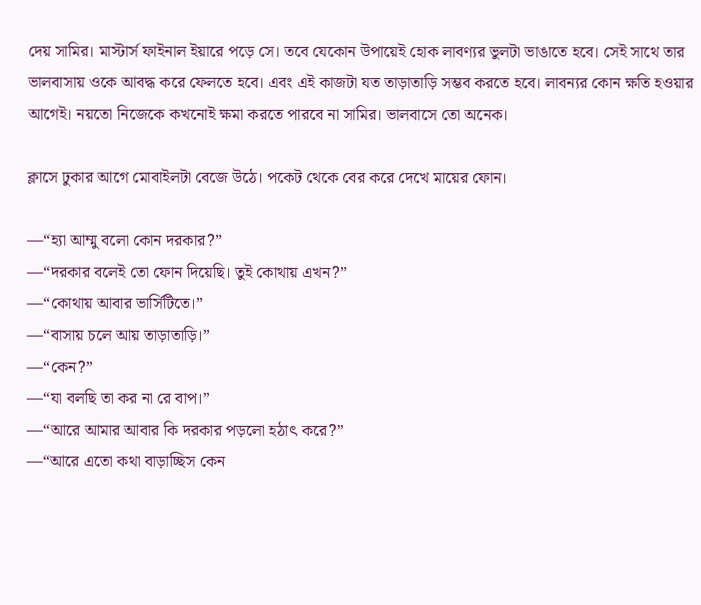দেয় সামির। মাস্টার্স ফাইনাল ইয়ারে পড়ে সে। তবে যেকোন উপায়েই হোক লাবণ্যর ভুলটা ভাঙাতে হবে। সেই সাথে তার ভালবাসায় ওকে আবদ্ধ করে ফেলতে হবে। এবং এই কাজটা যত তাড়াতাড়ি সম্ভব করতে হবে। লাবন্যর কোন ক্ষতি হওয়ার আগেই। নয়তো নিজেকে কখনোই ক্ষমা করতে পারবে না সামির। ভালবাসে তো অনেক।

ক্লাসে ঢুকার আগে মোবাইলটা বেজে উঠে। পকেট থেকে বের করে দেখে মায়ের ফোন।

—“হ্যা আম্মু বলো কোন দরকার?”
—“দরকার বলেই তো ফোন দিয়েছি। তুই কোথায় এখন?”
—“কোথায় আবার ভার্সিটিতে।”
—“বাসায় চলে আয় তাড়াতাড়ি।”
—“কেন?”
—“যা বলছি তা কর না রে বাপ।”
—“আরে আমার আবার কি দরকার পড়লো হঠাৎ করে?”
—“আরে এতো কথা বাড়াচ্ছিস কেন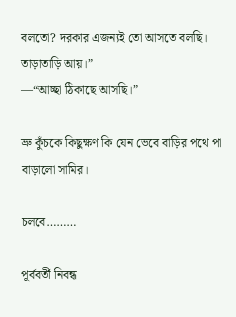বলতো? দরকার এজন্যই তো আসতে বলছি। তাড়াতাড়ি আয়।”
—“আচ্ছা ঠিকাছে আসছি।”

ভ্রু কুঁচকে কিছুক্ষণ কি যেন ভেবে বাড়ির পথে পা বাড়ালো সামির।

চলবে………

পূর্ববর্তী নিবন্ধ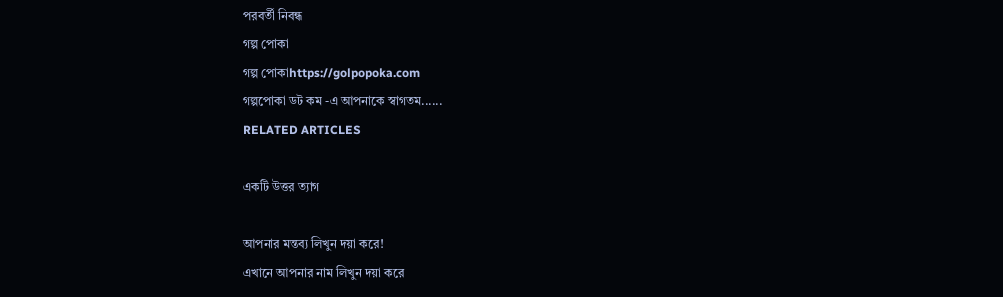পরবর্তী নিবন্ধ
গল্প পোকা
গল্প পোকাhttps://golpopoka.com
গল্পপোকা ডট কম -এ আপনাকে স্বাগতম......
RELATED ARTICLES

একটি উত্তর ত্যাগ

আপনার মন্তব্য লিখুন দয়া করে!
এখানে আপনার নাম লিখুন দয়া করে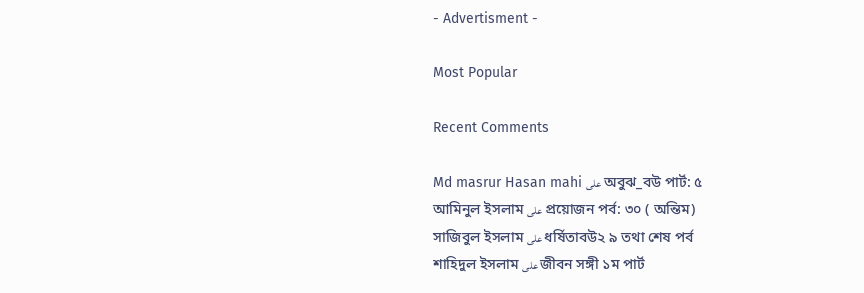- Advertisment -

Most Popular

Recent Comments

Md masrur Hasan mahi على অবুঝ_বউ পার্ট: ৫
আমিনুল ইসলাম على প্রয়োজন পর্ব: ৩০ ( অন্তিম)
সাজিবুল ইসলাম على ধর্ষিতাবউ২ ৯ তথা শেষ পর্ব
শাহিদুল ইসলাম على জীবন সঙ্গী ১ম পার্ট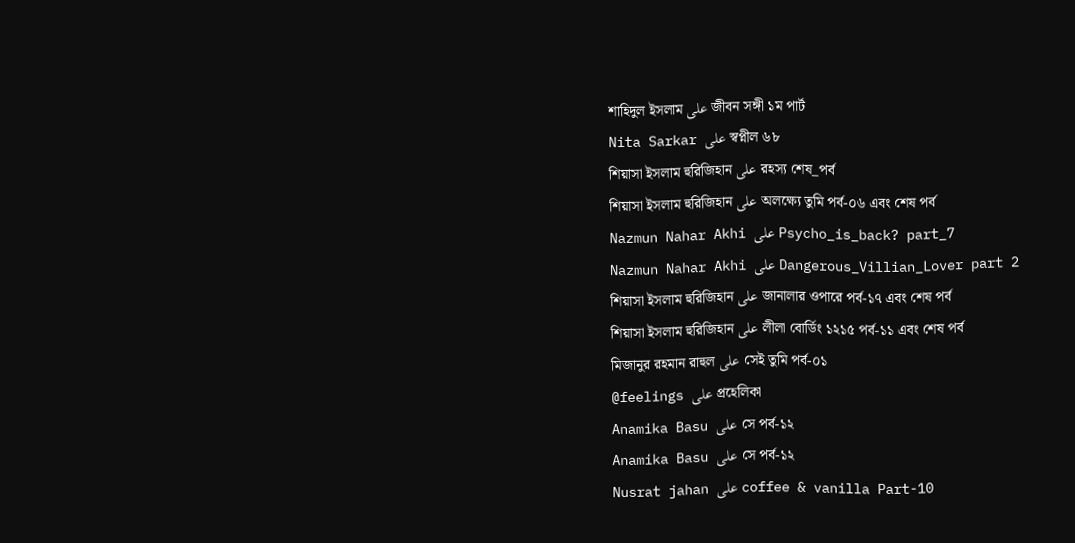শাহিদুল ইসলাম على জীবন সঙ্গী ১ম পার্ট
Nita Sarkar على স্বপ্নীল ৬৮
শিয়াসা ইসলাম হুরিজিহান على রহস্য শেষ_পর্ব
শিয়াসা ইসলাম হুরিজিহান على অলক্ষ্যে তুমি পর্ব-০৬ এবং শেষ পর্ব
Nazmun Nahar Akhi على Psycho_is_back? part_7
Nazmun Nahar Akhi على Dangerous_Villian_Lover part 2
শিয়াসা ইসলাম হুরিজিহান على জানালার ওপারে পর্ব-১৭ এবং শেষ পর্ব
শিয়াসা ইসলাম হুরিজিহান على লীলা বোর্ডিং ১২১৫ পর্ব-১১ এবং শেষ পর্ব
মিজানুর রহমান রাহুল على সেই তুমি পর্ব-০১
@feelings على প্রহেলিকা
Anamika Basu على সে পর্ব-১২
Anamika Basu على সে পর্ব-১২
Nusrat jahan على coffee & vanilla Part-10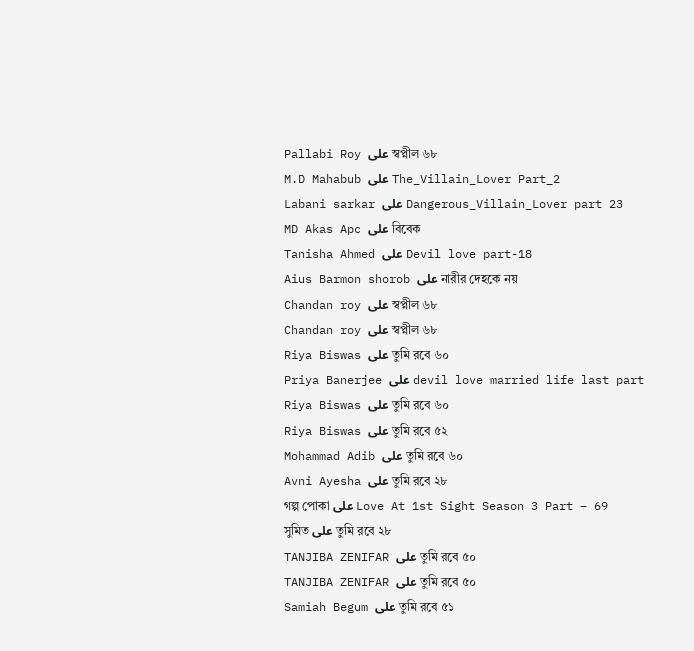Pallabi Roy على স্বপ্নীল ৬৮
M.D Mahabub على The_Villain_Lover Part_2
Labani sarkar على Dangerous_Villain_Lover part 23
MD Akas Apc على বিবেক
Tanisha Ahmed على Devil love part-18
Aius Barmon shorob على নারীর দেহকে নয়
Chandan roy على স্বপ্নীল ৬৮
Chandan roy على স্বপ্নীল ৬৮
Riya Biswas على তুমি রবে ৬০
Priya Banerjee على devil love married life last part
Riya Biswas على তুমি রবে ৬০
Riya Biswas على তুমি রবে ৫২
Mohammad Adib على তুমি রবে ৬০
Avni Ayesha على তুমি রবে ২৮
গল্প পোকা على Love At 1st Sight Season 3 Part – 69
সুমিত على তুমি রবে ২৮
TANJIBA ZENIFAR على তুমি রবে ৫০
TANJIBA ZENIFAR على তুমি রবে ৫০
Samiah Begum على তুমি রবে ৫১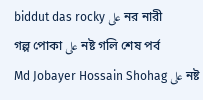biddut das rocky على নর নারী
গল্প পোকা على নষ্ট গলি শেষ পর্ব
Md Jobayer Hossain Shohag على নষ্ট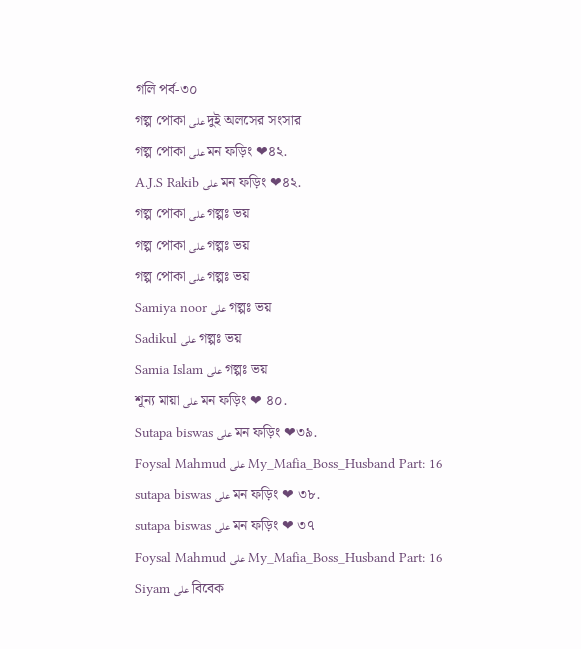গলি পর্ব-৩০
গল্প পোকা على দুই অলসের সংসার
গল্প পোকা على মন ফড়িং ❤৪২.
A.J.S Rakib على মন ফড়িং ❤৪২.
গল্প পোকা على গল্পঃ ভয়
গল্প পোকা على গল্পঃ ভয়
গল্প পোকা على গল্পঃ ভয়
Samiya noor على গল্পঃ ভয়
Sadikul على গল্পঃ ভয়
Samia Islam على গল্পঃ ভয়
শূন্য মায়া على মন ফড়িং ❤ ৪০.
Sutapa biswas على মন ফড়িং ❤৩৯.
Foysal Mahmud على My_Mafia_Boss_Husband Part: 16
sutapa biswas على মন ফড়িং ❤ ৩৮.
sutapa biswas على মন ফড়িং ❤ ৩৭
Foysal Mahmud على My_Mafia_Boss_Husband Part: 16
Siyam على বিবেক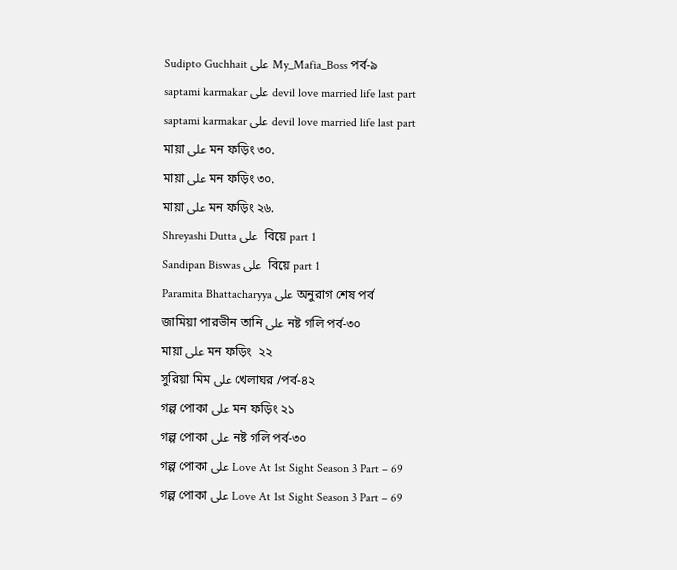Sudipto Guchhait على My_Mafia_Boss পর্ব-৯
saptami karmakar على devil love married life last part
saptami karmakar على devil love married life last part
মায়া على মন ফড়িং ৩০.
মায়া على মন ফড়িং ৩০.
মায়া على মন ফড়িং ২৬.
Shreyashi Dutta على  বিয়ে part 1
Sandipan Biswas على  বিয়ে part 1
Paramita Bhattacharyya على অনুরাগ শেষ পর্ব
জামিয়া পারভীন তানি على নষ্ট গলি পর্ব-৩০
মায়া على মন ফড়িং  ২২
সুরিয়া মিম على খেলাঘর /পর্ব-৪২
গল্প পোকা على মন ফড়িং ২১
গল্প পোকা على নষ্ট গলি পর্ব-৩০
গল্প পোকা على Love At 1st Sight Season 3 Part – 69
গল্প পোকা على Love At 1st Sight Season 3 Part – 69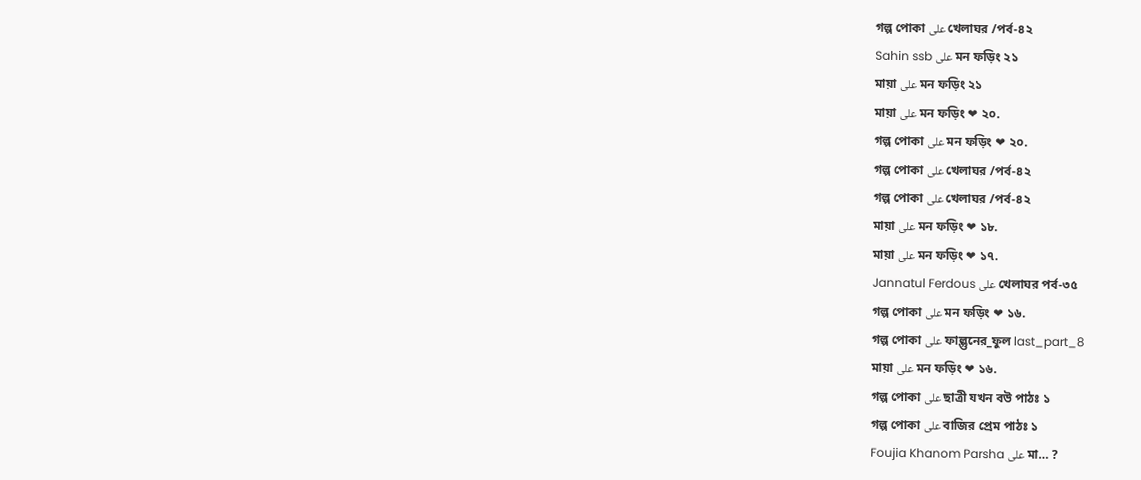গল্প পোকা على খেলাঘর /পর্ব-৪২
Sahin ssb على মন ফড়িং ২১
মায়া على মন ফড়িং ২১
মায়া على মন ফড়িং ❤ ২০.
গল্প পোকা على মন ফড়িং ❤ ২০.
গল্প পোকা على খেলাঘর /পর্ব-৪২
গল্প পোকা على খেলাঘর /পর্ব-৪২
মায়া على মন ফড়িং ❤ ১৮.
মায়া على মন ফড়িং ❤ ১৭.
Jannatul Ferdous على খেলাঘর পর্ব-৩৫
গল্প পোকা على মন ফড়িং ❤ ১৬.
গল্প পোকা على ফাল্গুনের_ফুল last_part_8
মায়া على মন ফড়িং ❤ ১৬.
গল্প পোকা على ছাত্রী যখন বউ পাঠঃ ১
গল্প পোকা على বাজির প্রেম পাঠঃ ১
Foujia Khanom Parsha على মা… ?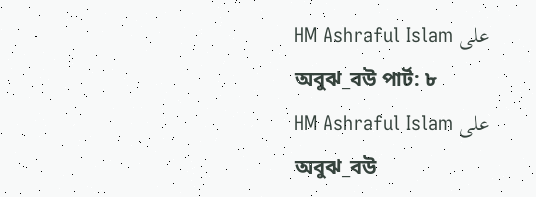HM Ashraful Islam على অবুঝ_বউ পার্ট: ৮
HM Ashraful Islam على অবুঝ_বউ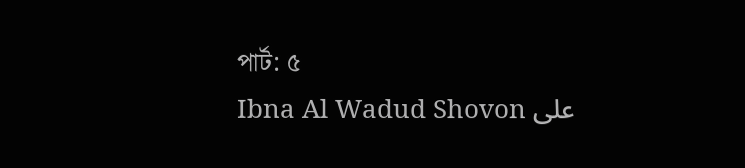পার্ট: ৫
Ibna Al Wadud Shovon على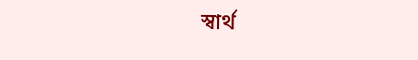স্বার্থ